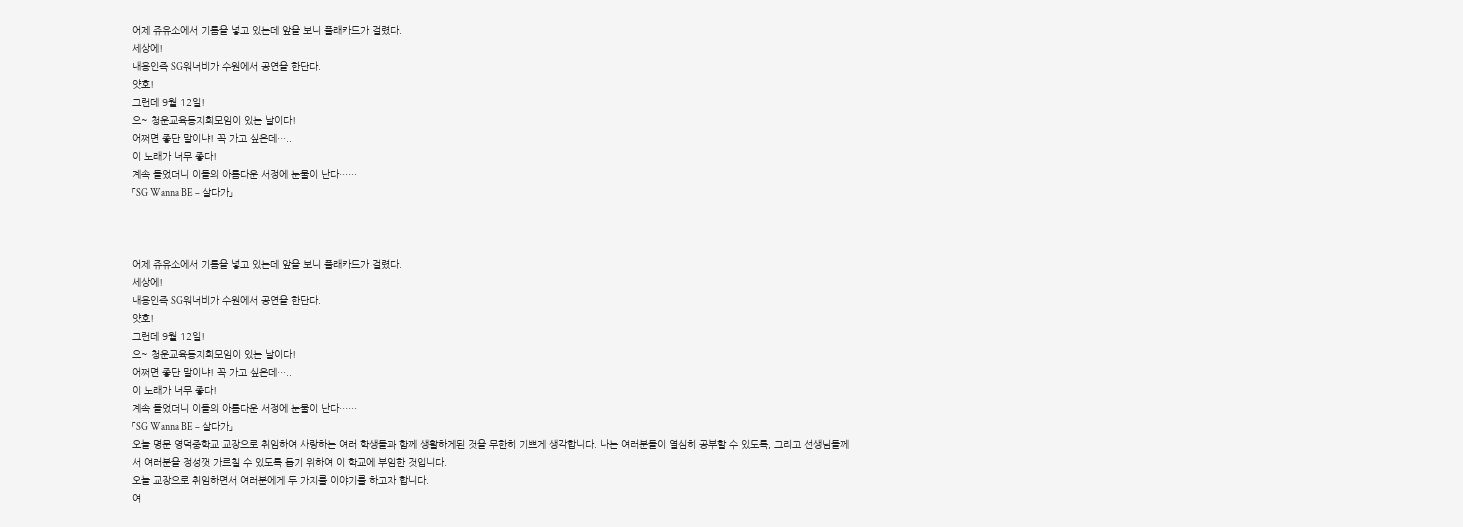어제 쥬유소에서 기름을 넣고 있는데 앞을 보니 플래카드가 걸렸다.
세상에!
내용인즉 SG워너비가 수원에서 공연을 한단다.
얏호!
그런데 9월 12일!
으~ 청운교육동지회모임이 있는 날이다!
어쩌면 좋단 말이냐! 꼭 가고 싶은데…..
이 노래가 너무 좋다!
계속 들었더니 이들의 아름다운 서정에 눈물이 난다……
「SG Wanna BE – 살다가」



어제 쥬유소에서 기름을 넣고 있는데 앞을 보니 플래카드가 걸렸다.
세상에!
내용인즉 SG워너비가 수원에서 공연을 한단다.
얏호!
그런데 9월 12일!
으~ 청운교육동지회모임이 있는 날이다!
어쩌면 좋단 말이냐! 꼭 가고 싶은데…..
이 노래가 너무 좋다!
계속 들었더니 이들의 아름다운 서정에 눈물이 난다……
「SG Wanna BE – 살다가」
오늘 명문 영덕중학교 교장으로 취임하여 사랑하는 여러 학생들과 함께 생활하게된 것을 무한히 기쁘게 생각합니다. 나는 여러분들이 열심히 공부할 수 있도록, 그리고 선생님들께서 여러분을 정성껏 가르칠 수 있도록 돕기 위하여 이 학교에 부임한 것입니다.
오늘 교장으로 취임하면서 여러분에게 두 가지를 이야기를 하고자 합니다.
여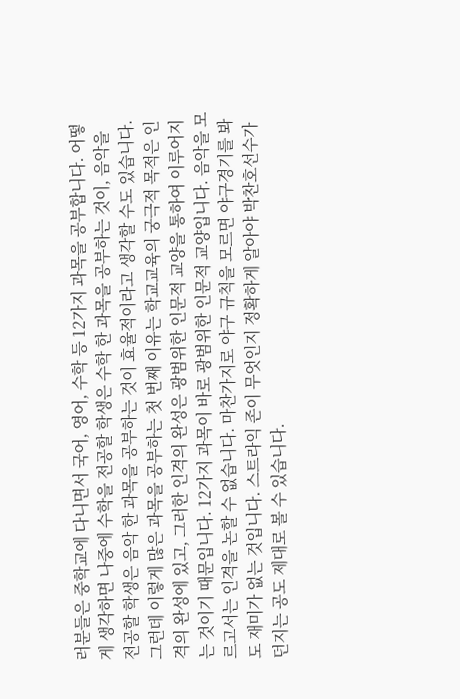러분들은 중학교에 다니면서 국어, 영어, 수학 등 12가지 과목을 공부합니다. 어떻게 생각하면 나중에 수학을 전공할 학생은 수학 한 과목을 공부하는 것이, 음악을 전공할 학생은 음악 한 과목을 공부하는 것이 효율적이라고 생각할 수도 있습니다.
그런데 이렇게 많은 과목을 공부하는 첫 번째 이유는 학교교육의 궁극적 목적은 인격의 완성에 있고, 그러한 인격의 완성은 광범위한 인문적 교양을 통하여 이루어지는 것이기 때문입니다. 12가지 과목이 바로 광범위한 인문적 교양입니다. 음악을 모르고서는 인격을 논할 수 없습니다. 마찬가지로 야구 규칙을 모르면 야구경기를 봐도 재미가 없는 것입니다. 스트라익 존이 무엇인지 정확하게 알아야 박찬호선수가 던지는 공도 제대로 볼 수 있습니다.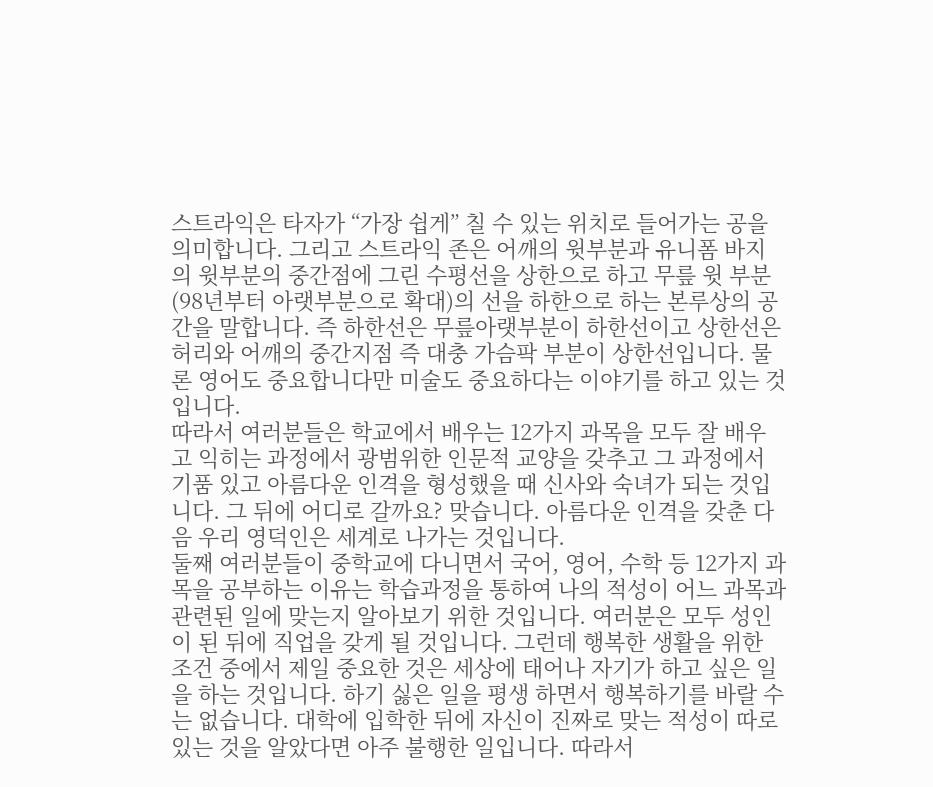스트라익은 타자가 “가장 쉽게” 칠 수 있는 위치로 들어가는 공을 의미합니다. 그리고 스트라익 존은 어깨의 윗부분과 유니폼 바지의 윗부분의 중간점에 그린 수평선을 상한으로 하고 무릎 윗 부분(98년부터 아랫부분으로 확대)의 선을 하한으로 하는 본루상의 공간을 말합니다. 즉 하한선은 무릎아랫부분이 하한선이고 상한선은 허리와 어깨의 중간지점 즉 대충 가슴팍 부분이 상한선입니다. 물론 영어도 중요합니다만 미술도 중요하다는 이야기를 하고 있는 것입니다.
따라서 여러분들은 학교에서 배우는 12가지 과목을 모두 잘 배우고 익히는 과정에서 광범위한 인문적 교양을 갖추고 그 과정에서 기품 있고 아름다운 인격을 형성했을 때 신사와 숙녀가 되는 것입니다. 그 뒤에 어디로 갈까요? 맞습니다. 아름다운 인격을 갖춘 다음 우리 영덕인은 세계로 나가는 것입니다.
둘째 여러분들이 중학교에 다니면서 국어, 영어, 수학 등 12가지 과목을 공부하는 이유는 학습과정을 통하여 나의 적성이 어느 과목과 관련된 일에 맞는지 알아보기 위한 것입니다. 여러분은 모두 성인이 된 뒤에 직업을 갖게 될 것입니다. 그런데 행복한 생활을 위한 조건 중에서 제일 중요한 것은 세상에 태어나 자기가 하고 싶은 일을 하는 것입니다. 하기 싫은 일을 평생 하면서 행복하기를 바랄 수는 없습니다. 대학에 입학한 뒤에 자신이 진짜로 맞는 적성이 따로 있는 것을 알았다면 아주 불행한 일입니다. 따라서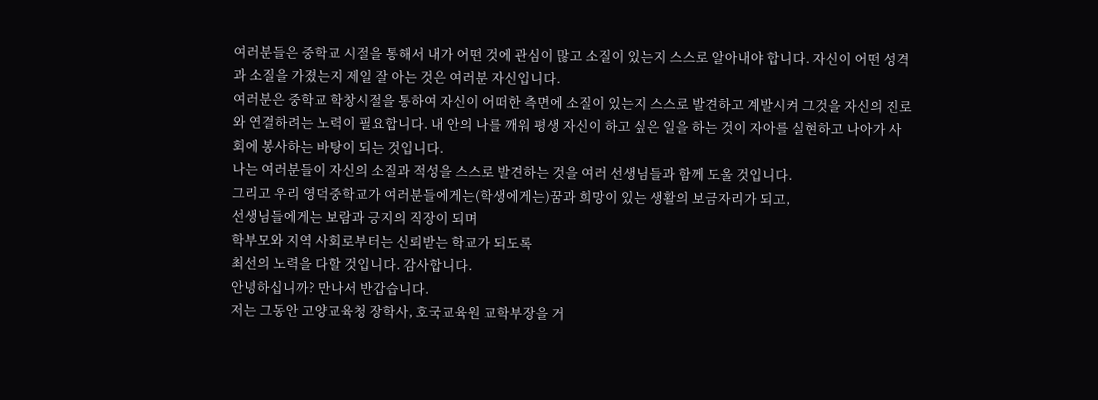여러분들은 중학교 시절을 통해서 내가 어떤 것에 관심이 많고 소질이 있는지 스스로 알아내야 합니다. 자신이 어떤 성격과 소질을 가졌는지 제일 잘 아는 것은 여러분 자신입니다.
여러분은 중학교 학창시절을 통하여 자신이 어떠한 측면에 소질이 있는지 스스로 발견하고 계발시켜 그것을 자신의 진로와 연결하려는 노력이 필요합니다. 내 안의 나를 깨워 평생 자신이 하고 싶은 일을 하는 것이 자아를 실현하고 나아가 사회에 봉사하는 바탕이 되는 것입니다.
나는 여러분들이 자신의 소질과 적성을 스스로 발견하는 것을 여러 선생님들과 함께 도울 것입니다.
그리고 우리 영덕중학교가 여러분들에게는(학생에게는)꿈과 희망이 있는 생활의 보금자리가 되고,
선생님들에게는 보람과 긍지의 직장이 되며
학부모와 지역 사회로부터는 신뢰받는 학교가 되도록
최선의 노력을 다할 것입니다. 감사합니다.
안녕하십니까? 만나서 반갑습니다.
저는 그동안 고양교육청 장학사, 호국교육원 교학부장을 거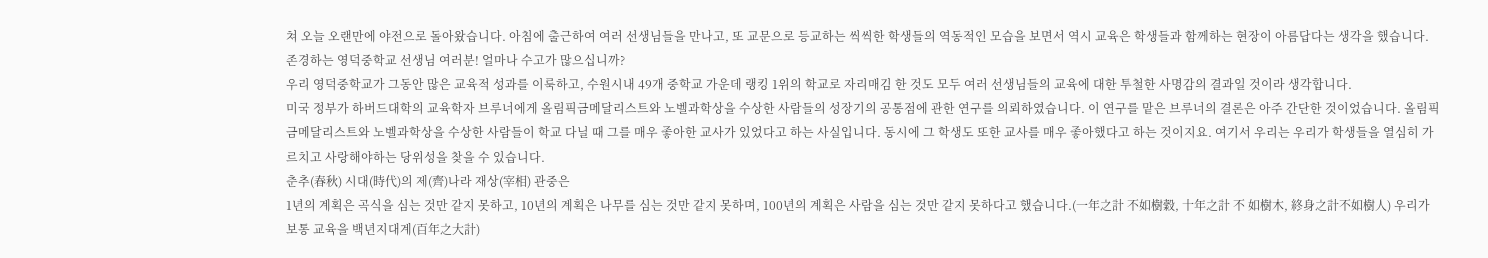쳐 오늘 오랜만에 야전으로 돌아왔습니다. 아침에 출근하여 여러 선생님들을 만나고, 또 교문으로 등교하는 씩씩한 학생들의 역동적인 모습을 보면서 역시 교육은 학생들과 함께하는 현장이 아름답다는 생각을 했습니다.
존경하는 영덕중학교 선생님 여러분! 얼마나 수고가 많으십니까?
우리 영덕중학교가 그동안 많은 교육적 성과를 이룩하고, 수원시내 49개 중학교 가운데 랭킹 1위의 학교로 자리매김 한 것도 모두 여러 선생님들의 교육에 대한 투철한 사명감의 결과일 것이라 생각합니다.
미국 정부가 하버드대학의 교육학자 브루너에게 올림픽금메달리스트와 노벨과학상을 수상한 사람들의 성장기의 공통점에 관한 연구를 의뢰하였습니다. 이 연구를 맡은 브루너의 결론은 아주 간단한 것이었습니다. 올림픽금메달리스트와 노벨과학상을 수상한 사람들이 학교 다닐 때 그를 매우 좋아한 교사가 있었다고 하는 사실입니다. 동시에 그 학생도 또한 교사를 매우 좋아했다고 하는 것이지요. 여기서 우리는 우리가 학생들을 열심히 가르치고 사랑해야하는 당위성을 찾을 수 있습니다.
춘추(春秋) 시대(時代)의 제(齊)나라 재상(宰相) 관중은
1년의 계획은 곡식을 심는 것만 같지 못하고, 10년의 계획은 나무를 심는 것만 같지 못하며, 100년의 계획은 사람을 심는 것만 같지 못하다고 했습니다.(一年之計 不如樹穀, 十年之計 不 如樹木, 終身之計不如樹人) 우리가 보통 교육을 백년지대계(百年之大計)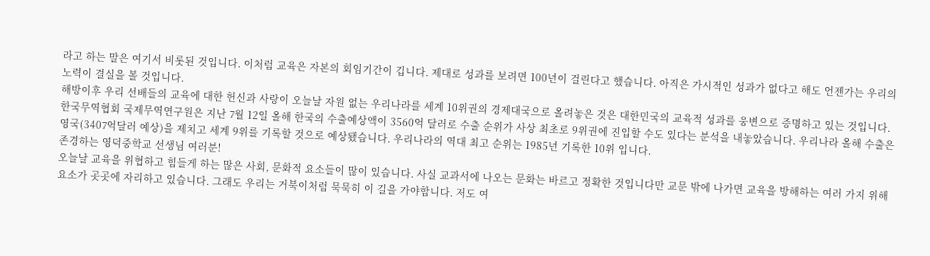라고 하는 말은 여기서 비롯된 것입니다. 이처럼 교육은 자본의 회임기간이 깁니다. 제대로 성과를 보려면 100년이 걸린다고 했습니다. 아직은 가시적인 성과가 없다고 해도 언젠가는 우리의 노력이 결실을 볼 것입니다.
해방이후 우리 선배들의 교육에 대한 헌신과 사랑이 오늘날 자원 없는 우리나라를 세계 10위권의 경제대국으로 올려놓은 것은 대한민국의 교육적 성과를 웅변으로 증명하고 있는 것입니다. 한국무역협회 국제무역연구원은 지난 7월 12일 올해 한국의 수출예상액이 3560억 달러로 수출 순위가 사상 최초로 9위권에 진입할 수도 있다는 분석을 내놓았습니다. 우리나라 올해 수출은 영국(3407억달러 예상)을 제치고 세계 9위를 기록할 것으로 예상됐습니다. 우리나라의 역대 최고 순위는 1985년 기록한 10위 입니다.
존경하는 영덕중학교 선생님 여러분!
오늘날 교육을 위협하고 힘들게 하는 많은 사회, 문화적 요소들이 많이 있습니다. 사실 교과서에 나오는 문화는 바르고 정확한 것입니다만 교문 밖에 나가면 교육을 방해하는 여러 가지 위해 요소가 곳곳에 자리하고 있습니다. 그래도 우리는 거북이처럼 묵묵히 이 길을 가야합니다. 저도 여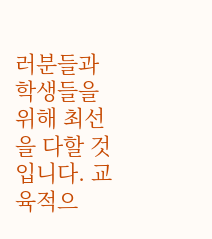러분들과 학생들을 위해 최선을 다할 것입니다. 교육적으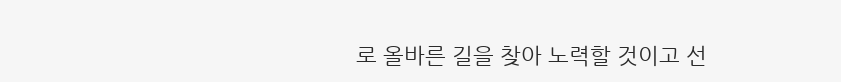로 올바른 길을 찾아 노력할 것이고 선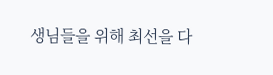생님들을 위해 최선을 다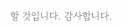할 것입니다. 감사합니다.